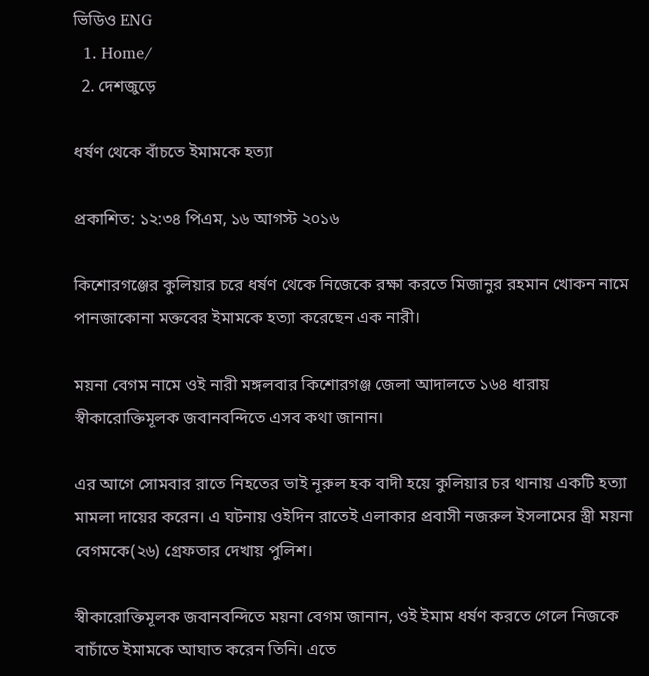ভিডিও ENG
  1. Home/
  2. দেশজুড়ে

ধর্ষণ থেকে বাঁচতে ইমামকে হত্যা

প্রকাশিত: ১২:৩৪ পিএম, ১৬ আগস্ট ২০১৬

কিশোরগঞ্জের কুলিয়ার চরে ধর্ষণ থেকে নিজেকে রক্ষা করতে মিজানুর রহমান খোকন নামে পানজাকোনা মক্তবের ইমামকে হত্যা করেছেন এক নারী।

ময়না বেগম নামে ওই নারী মঙ্গলবার কিশোরগঞ্জ জেলা আদালতে ১৬৪ ধারায় স্বীকারোক্তিমূলক জবানবন্দিতে এসব কথা জানান।

এর আগে সোমবার রাতে নিহতের ভাই নূরুল হক বাদী হয়ে কুলিয়ার চর থানায় একটি হত্যা মামলা দায়ের করেন। এ ঘটনায় ওইদিন রাতেই এলাকার প্রবাসী নজরুল ইসলামের স্ত্রী ময়না বেগমকে(২৬) গ্রেফতার দেখায় পুলিশ।

স্বীকারোক্তিমূলক জবানবন্দিতে ময়না বেগম জানান, ওই ইমাম ধর্ষণ করতে গেলে নিজকে বাচাঁতে ইমামকে আঘাত করেন তিনি। এতে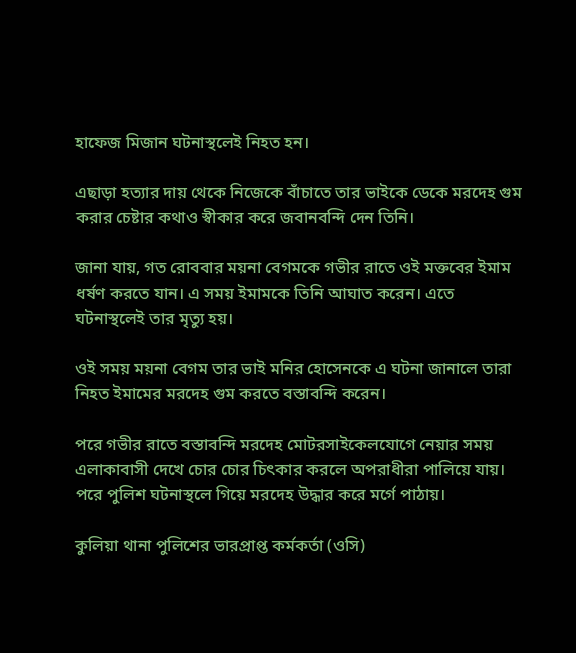হাফেজ মিজান ঘটনাস্থলেই নিহত হন।

এছাড়া হত্যার দায় থেকে নিজেকে বাঁচাতে তার ভাইকে ডেকে মরদেহ গুম করার চেষ্টার কথাও স্বীকার করে জবানবন্দি দেন তিনি।

জানা যায়, গত রোববার ময়না বেগমকে গভীর রাতে ওই মক্তবের ইমাম ধর্ষণ করতে যান। এ সময় ইমামকে তিনি আঘাত করেন। এতে ঘটনাস্থলেই তার মৃত্যু হয়।

ওই সময় ময়না বেগম তার ভাই মনির হোসেনকে এ ঘটনা জানালে তারা নিহত ইমামের মরদেহ গুম করতে বস্তাবন্দি করেন।

পরে গভীর রাতে বস্তাবন্দি মরদেহ মোটরসাইকেলযোগে নেয়ার সময় এলাকাবাসী দেখে চোর চোর চিৎকার করলে অপরাধীরা পালিয়ে যায়। পরে পুলিশ ঘটনাস্থলে গিয়ে মরদেহ উদ্ধার করে মর্গে পাঠায়।

কুলিয়া থানা পুলিশের ভারপ্রাপ্ত কর্মকর্তা (ওসি)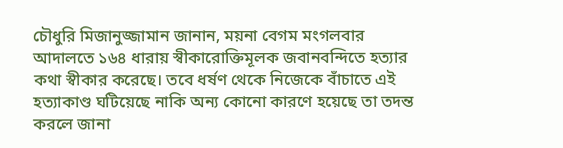চৌধুরি মিজানুজ্জামান জানান, ময়না বেগম মংগলবার আদালতে ১৬৪ ধারায় স্বীকারোক্তিমূলক জবানবন্দিতে হত্যার কথা স্বীকার করেছে। তবে ধর্ষণ থেকে নিজেকে বাঁচাতে এই হত্যাকাণ্ড ঘটিয়েছে নাকি অন্য কোনো কারণে হয়েছে তা তদন্ত করলে জানা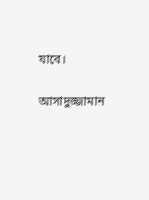যাবে।

আসাদুজ্জামান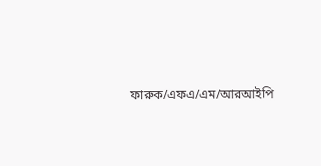ফারুক/এফএ/এম/আরআইপি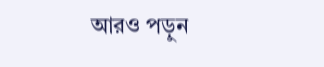আরও পড়ুন